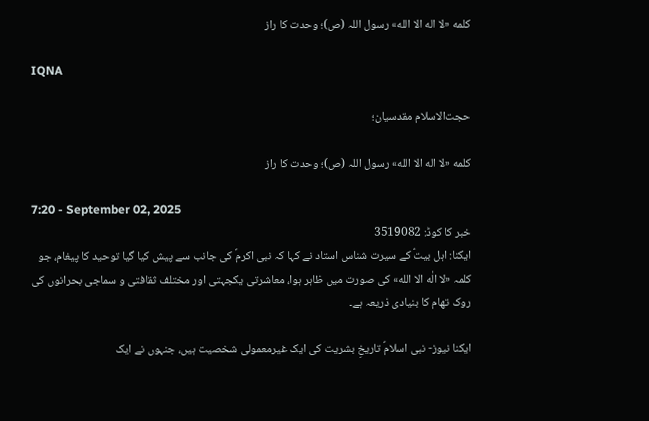کلمه «لا اله الا الله» رسول اللہ (ص)؛ وحدت کا راز

IQNA

حجت‌الاسلام مقدسیان؛

کلمه «لا اله الا الله» رسول اللہ (ص)؛ وحدت کا راز

7:20 - September 02, 2025
خبر کا کوڈ: 3519082
ایکنا: اہل بیتؑ کے سیرت شناس استاد نے کہا کہ نبی اکرمؐ کی جانب سے پیش کیا گیا توحید کا پیغام، جو کلمہ «لا الٰه الا الله» کی صورت میں ظاہر ہوا، معاشرتی یکجہتی اور مختلف ثقافتی و سماجی بحرانوں کی روک تھام کا بنیادی ذریعہ ہے۔

ایکنا نیوز- نبی اسلامؐ تاریخِ بشریت کی ایک غیرمعمولی شخصیت ہیں، جنہوں نے ایک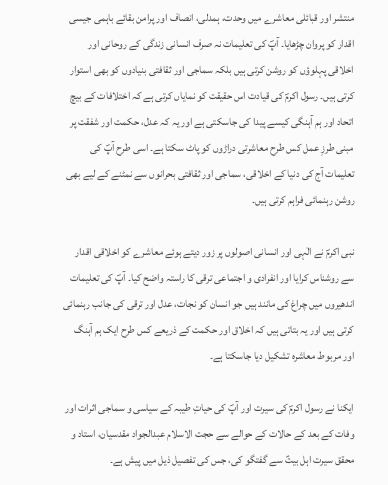منتشر اور قبائلی معاشرے میں وحدت، ہمدلی، انصاف اور پرامن بقائے باہمی جیسی اقدار کو پروان چڑھایا۔ آپؐ کی تعلیمات نہ صرف انسانی زندگی کے روحانی اور اخلاقی پہلوؤں کو روشن کرتی ہیں بلکہ سماجی اور ثقافتی بنیادوں کو بھی استوار کرتی ہیں۔ رسول اکرمؐ کی قیادت اس حقیقت کو نمایاں کرتی ہے کہ اختلافات کے بیچ اتحاد اور ہم آہنگی کیسے پیدا کی جاسکتی ہے اور یہ کہ عدل، حکمت اور شفقت پر مبنی طرزِ عمل کس طرح معاشرتی دراڑوں کو پاٹ سکتا ہے۔ اسی طرح آپؐ کی تعلیمات آج کی دنیا کے اخلاقی، سماجی اور ثقافتی بحرانوں سے نمٹنے کے لیے بھی روشن رہنمائی فراہم کرتی ہیں۔

نبی اکرمؐ نے الٰہی اور انسانی اصولوں پر زور دیتے ہوئے معاشرے کو اخلاقی اقدار سے روشناس کرایا اور انفرادی و اجتماعی ترقی کا راستہ واضح کیا۔ آپؐ کی تعلیمات اندھیروں میں چراغ کی مانند ہیں جو انسان کو نجات، عدل اور ترقی کی جانب رہنمائی کرتی ہیں اور یہ بتاتی ہیں کہ اخلاق اور حکمت کے ذریعے کس طرح ایک ہم آہنگ اور مربوط معاشرہ تشکیل دیا جاسکتا ہے۔

ایکنا نے رسول اکرمؐ کی سیرت اور آپؐ کی حیاتِ طیبہ کے سیاسی و سماجی اثرات اور وفات کے بعد کے حالات کے حوالے سے حجت الاسلام عبدالجواد مقدسیان، استاد و محقق سیرت اہل بیتؑ سے گفتگو کی، جس کی تفصیل ذیل میں پیش ہے۔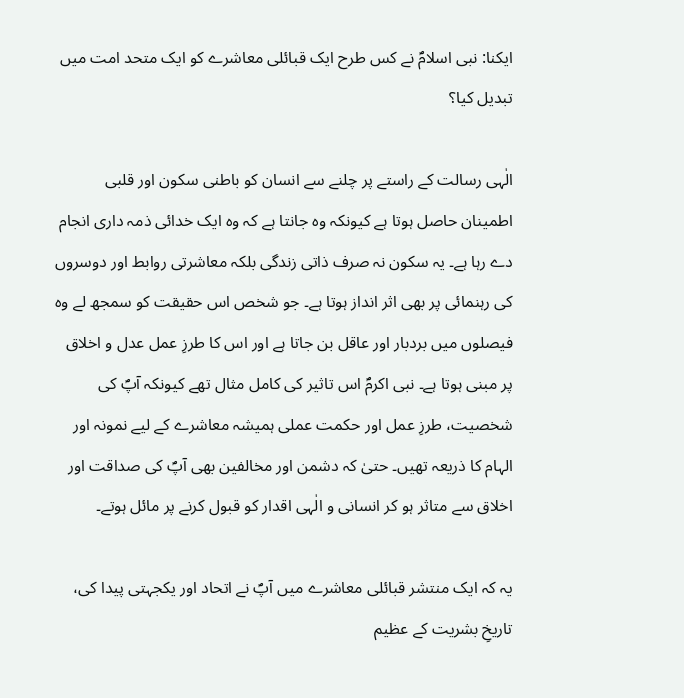ایکنا: نبی اسلامؐ نے کس طرح ایک قبائلی معاشرے کو ایک متحد امت میں تبدیل کیا؟

الٰہی رسالت کے راستے پر چلنے سے انسان کو باطنی سکون اور قلبی اطمینان حاصل ہوتا ہے کیونکہ وہ جانتا ہے کہ وہ ایک خدائی ذمہ داری انجام دے رہا ہے۔ یہ سکون نہ صرف ذاتی زندگی بلکہ معاشرتی روابط اور دوسروں کی رہنمائی پر بھی اثر انداز ہوتا ہے۔ جو شخص اس حقیقت کو سمجھ لے وہ فیصلوں میں بردبار اور عاقل بن جاتا ہے اور اس کا طرزِ عمل عدل و اخلاق پر مبنی ہوتا ہے۔ نبی اکرمؐ اس تاثیر کی کامل مثال تھے کیونکہ آپؐ کی شخصیت، طرزِ عمل اور حکمت عملی ہمیشہ معاشرے کے لیے نمونہ اور الہام کا ذریعہ تھیں۔ حتیٰ کہ دشمن اور مخالفین بھی آپؐ کی صداقت اور اخلاق سے متاثر ہو کر انسانی و الٰہی اقدار کو قبول کرنے پر مائل ہوتے۔

یہ کہ ایک منتشر قبائلی معاشرے میں آپؐ نے اتحاد اور یکجہتی پیدا کی، تاریخِ بشریت کے عظیم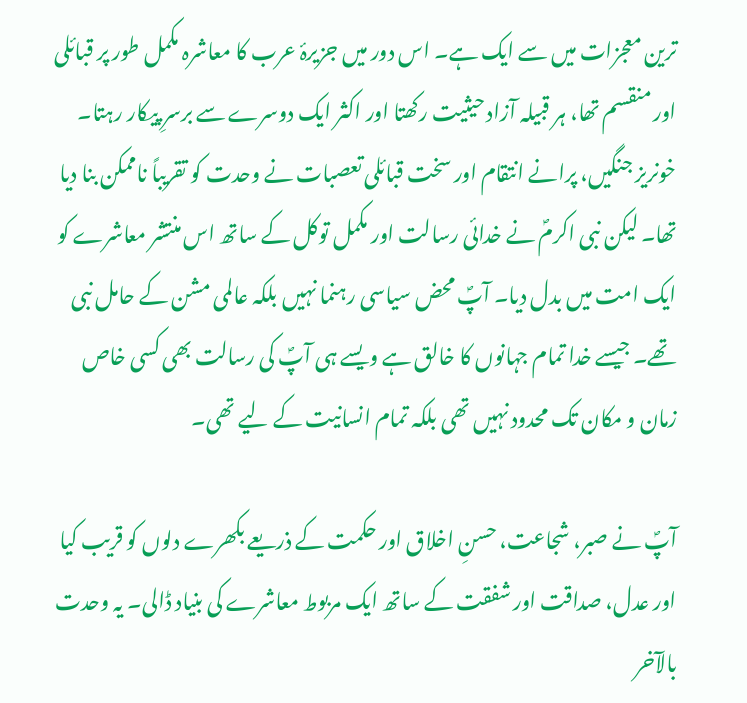ترین معجزات میں سے ایک ہے۔ اس دور میں جزیرۂ عرب کا معاشرہ مکمل طور پر قبائلی اور منقسم تھا، ہر قبیلہ آزاد حیثیت رکھتا اور اکثر ایک دوسرے سے برسرِ پیکار رہتا۔ خونریز جنگیں، پرانے انتقام اور سخت قبائلی تعصبات نے وحدت کو تقریباً ناممکن بنا دیا تھا۔ لیکن نبی اکرمؐ نے خدائی رسالت اور مکمل توکل کے ساتھ اس منتشر معاشرے کو ایک امت میں بدل دیا۔ آپؐ محض سیاسی رہنما نہیں بلکہ عالمی مشن کے حامل نبی تھے۔ جیسے خدا تمام جہانوں کا خالق ہے ویسے ہی آپؐ کی رسالت بھی کسی خاص زمان و مکان تک محدود نہیں تھی بلکہ تمام انسانیت کے لیے تھی۔

آپؐ نے صبر، شجاعت، حسنِ اخلاق اور حکمت کے ذریعے بکھرے دلوں کو قریب کیا اور عدل، صداقت اور شفقت کے ساتھ ایک مربوط معاشرے کی بنیاد ڈالی۔ یہ وحدت بالآخر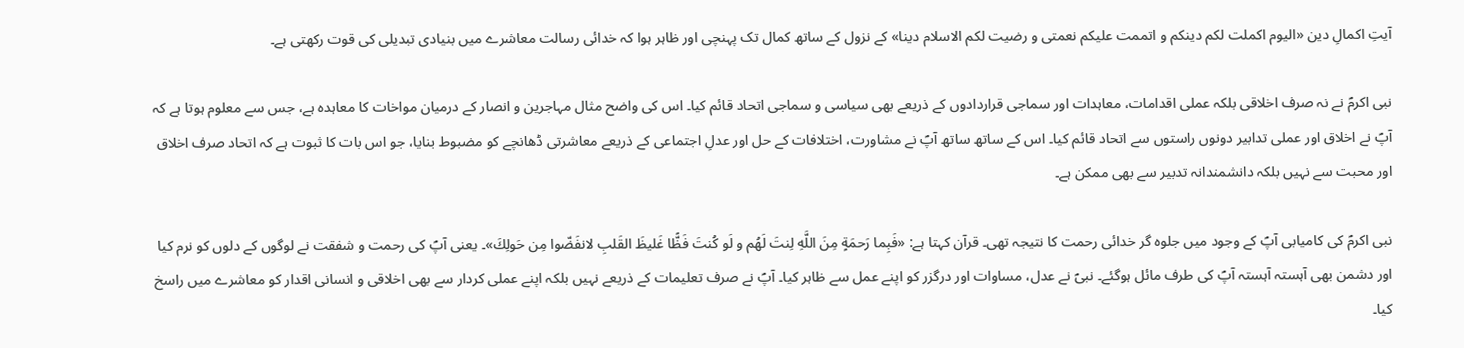آیتِ اکمالِ دین «الیوم اکملت لکم دینکم و اتممت علیکم نعمتی و رضیت لکم الاسلام دینا» کے نزول کے ساتھ کمال تک پہنچی اور ظاہر ہوا کہ خدائی رسالت معاشرے میں بنیادی تبدیلی کی قوت رکھتی ہے۔

نبی اکرمؐ نے نہ صرف اخلاقی بلکہ عملی اقدامات، معاہدات اور سماجی قراردادوں کے ذریعے بھی سیاسی و سماجی اتحاد قائم کیا۔ اس کی واضح مثال مہاجرین و انصار کے درمیان مواخات کا معاہدہ ہے، جس سے معلوم ہوتا ہے کہ آپؐ نے اخلاق اور عملی تدابیر دونوں راستوں سے اتحاد قائم کیا۔ اس کے ساتھ ساتھ آپؐ نے مشاورت، اختلافات کے حل اور عدلِ اجتماعی کے ذریعے معاشرتی ڈھانچے کو مضبوط بنایا، جو اس بات کا ثبوت ہے کہ اتحاد صرف اخلاق اور محبت سے نہیں بلکہ دانشمندانہ تدبیر سے بھی ممکن ہے۔

نبی اکرمؐ کی کامیابی آپؐ کے وجود میں جلوہ گر خدائی رحمت کا نتیجہ تھی۔ قرآن کہتا ہے: «فَبِما رَحمَةٍ مِنَ اللَّهِ لِنتَ لَهُم و لَو كُنتَ فَظًّا غَليظَ القَلبِ لانفَضّوا مِن حَولِكَ»۔ یعنی آپؐ کی رحمت و شفقت نے لوگوں کے دلوں کو نرم کیا اور دشمن بھی آہستہ آہستہ آپؐ کی طرف مائل ہوگئے۔ نبیؐ نے عدل، مساوات اور درگزر کو اپنے عمل سے ظاہر کیا۔ آپؐ نے صرف تعلیمات کے ذریعے نہیں بلکہ اپنے عملی کردار سے بھی اخلاقی و انسانی اقدار کو معاشرے میں راسخ کیا۔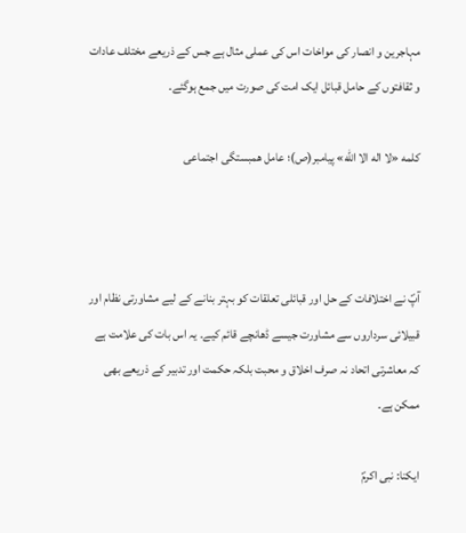مہاجرین و انصار کی مواخات اس کی عملی مثال ہے جس کے ذریعے مختلف عادات و ثقافتوں کے حامل قبائل ایک امت کی صورت میں جمع ہوگئے۔

کلمه «لا اله الا الله» پیامبر(ص)؛ عامل همبستگی اجتماعی



آپؐ نے اختلافات کے حل اور قبائلی تعلقات کو بہتر بنانے کے لیے مشاورتی نظام اور قبیلائی سرداروں سے مشاورت جیسے ڈھانچے قائم کیے۔ یہ اس بات کی علامت ہے کہ معاشرتی اتحاد نہ صرف اخلاق و محبت بلکہ حکمت اور تدبیر کے ذریعے بھی ممکن ہے۔

ایکنا: نبی اکرمؐ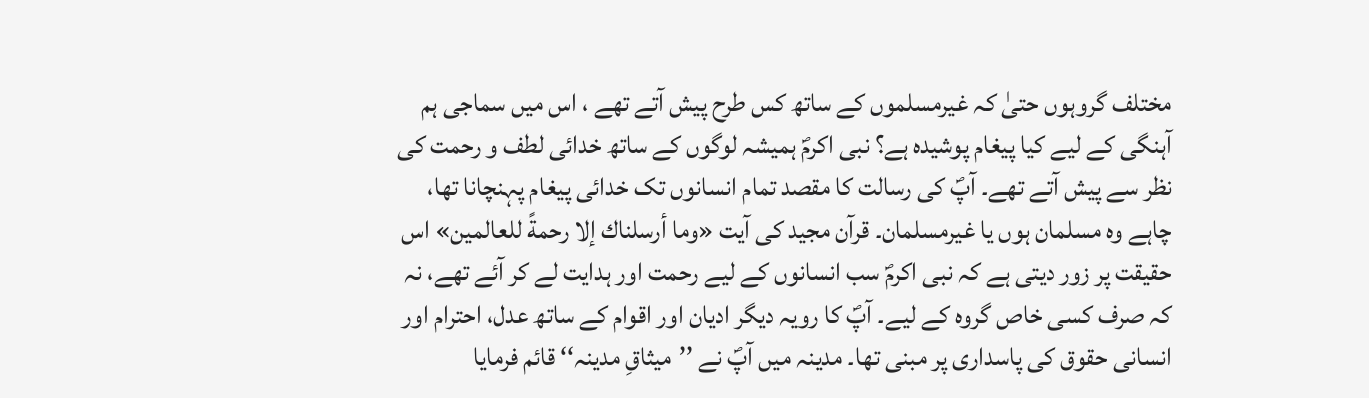مختلف گروہوں حتیٰ کہ غیرمسلموں کے ساتھ کس طرح پیش آتے تھے ، اس میں سماجی ہم آہنگی کے لیے کیا پیغام پوشیدہ ہے؟ نبی اکرمؐ ہمیشہ لوگوں کے ساتھ خدائی لطف و رحمت کی نظر سے پیش آتے تھے۔ آپؐ کی رسالت کا مقصد تمام انسانوں تک خدائی پیغام پہنچانا تھا، چاہے وہ مسلمان ہوں یا غیرمسلمان۔ قرآن مجید کی آیت «وما أرسلناك إلا رحمةً للعالمین» اس حقیقت پر زور دیتی ہے کہ نبی اکرمؐ سب انسانوں کے لیے رحمت اور ہدایت لے کر آئے تھے، نہ کہ صرف کسی خاص گروہ کے لیے۔ آپؐ کا رویہ دیگر ادیان اور اقوام کے ساتھ عدل، احترام اور انسانی حقوق کی پاسداری پر مبنی تھا۔ مدینہ میں آپؐ نے ’’میثاقِ مدینہ‘‘ قائم فرمایا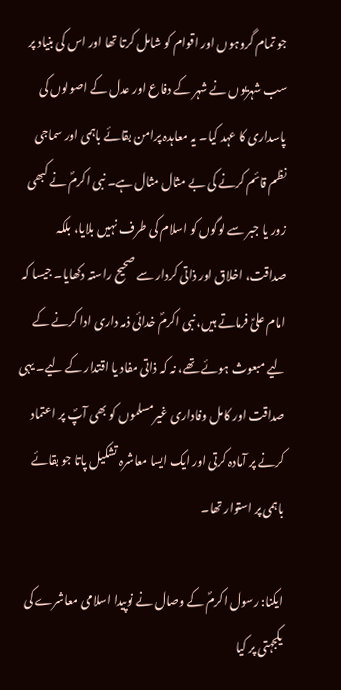جو تمام گروہوں اور اقوام کو شامل کرتا تھا اور اس کی بنیاد پر سب شہریوں نے شہر کے دفاع اور عدل کے اصولوں کی پاسداری کا عہد کیا۔ یہ معاہدہ پرامن بقائے باہمی اور سماجی نظم قائم کرنے کی بے مثال مثال ہے۔ نبی اکرمؐ نے کبھی زور یا جبر سے لوگوں کو اسلام کی طرف نہیں بلایا، بلکہ صداقت، اخلاق اور ذاتی کردار سے صحیح راستہ دکھایا۔ جیسا کہ امام علیؑ فرماتے ہیں، نبی اکرمؐ خدائی ذمہ داری ادا کرنے کے لیے مبعوث ہوئے تھے، نہ کہ ذاتی مفاد یا اقتدار کے لیے۔ یہی صداقت اور کامل وفاداری غیرمسلموں کو بھی آپؐ پر اعتماد کرنے پر آمادہ کرتی اور ایک ایسا معاشرہ تشکیل پاتا جو بقائے باہمی پر استوار تھا۔

ایکنا: رسول اکرمؐ کے وصال نے نوپیدا اسلامی معاشرے کی یکجہتی پر کیا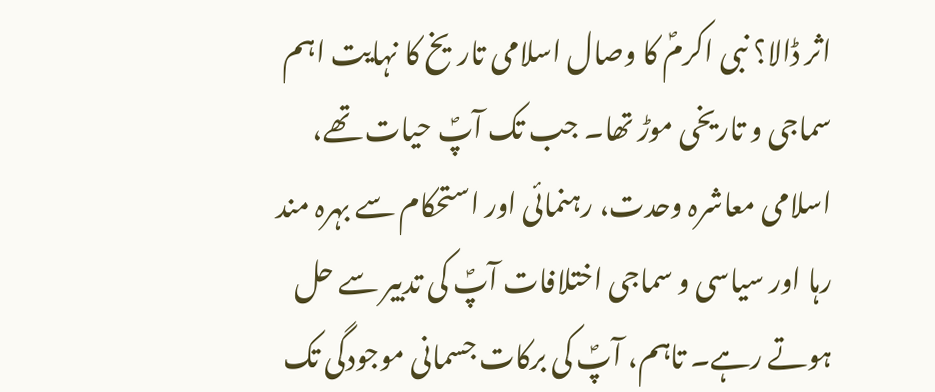اثر ڈالا؟ نبی اکرمؐ کا وصال اسلامی تاریخ کا نہایت اہم سماجی و تاریخی موڑ تھا۔ جب تک آپؐ حیات تھے، اسلامی معاشرہ وحدت، رہنمائی اور استحکام سے بہرہ مند رہا اور سیاسی و سماجی اختلافات آپؐ کی تدبیر سے حل ہوتے رہے۔ تاہم، آپؐ کی برکات جسمانی موجودگی تک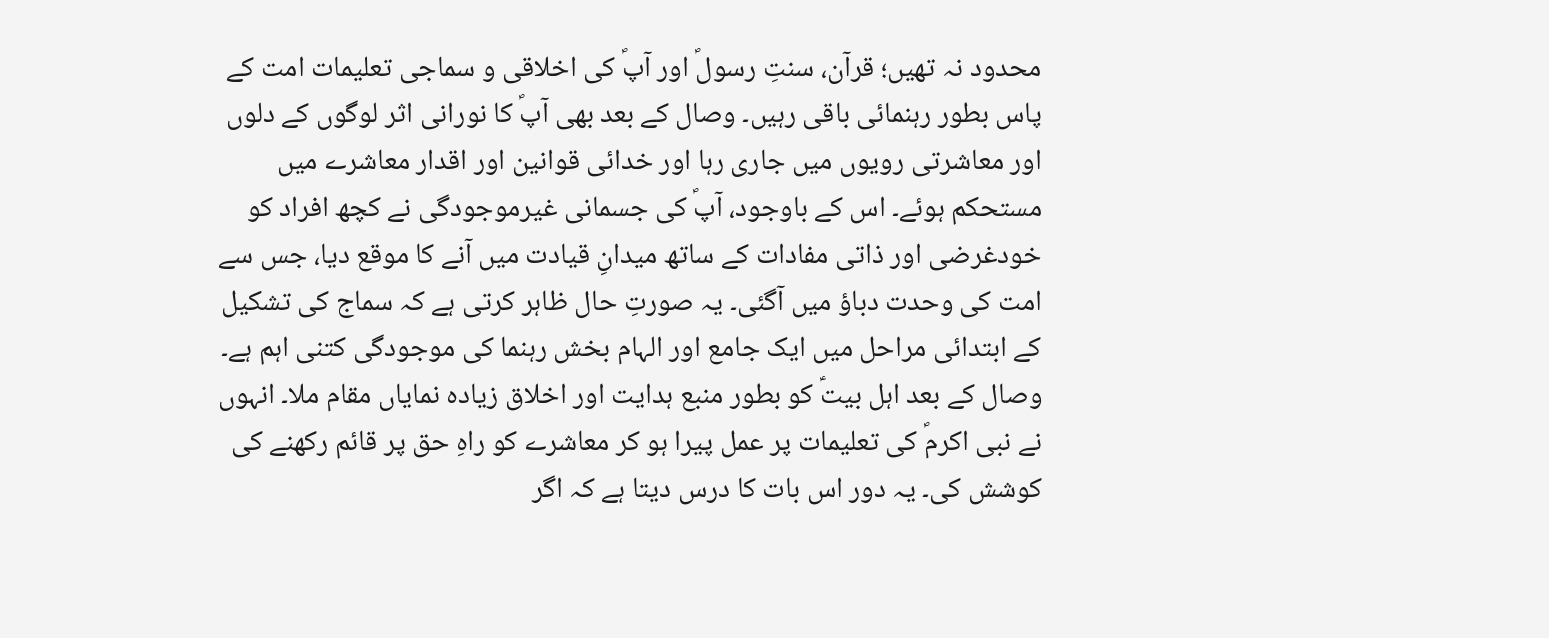محدود نہ تھیں؛ قرآن، سنتِ رسولؐ اور آپؐ کی اخلاقی و سماجی تعلیمات امت کے پاس بطور رہنمائی باقی رہیں۔ وصال کے بعد بھی آپؐ کا نورانی اثر لوگوں کے دلوں اور معاشرتی رویوں میں جاری رہا اور خدائی قوانین اور اقدار معاشرے میں مستحکم ہوئے۔ اس کے باوجود، آپؐ کی جسمانی غیرموجودگی نے کچھ افراد کو خودغرضی اور ذاتی مفادات کے ساتھ میدانِ قیادت میں آنے کا موقع دیا، جس سے امت کی وحدت دباؤ میں آگئی۔ یہ صورتِ حال ظاہر کرتی ہے کہ سماج کی تشکیل کے ابتدائی مراحل میں ایک جامع اور الہام بخش رہنما کی موجودگی کتنی اہم ہے۔ وصال کے بعد اہل بیتؑ کو بطور منبع ہدایت اور اخلاق زیادہ نمایاں مقام ملا۔ انہوں نے نبی اکرمؐ کی تعلیمات پر عمل پیرا ہو کر معاشرے کو راہِ حق پر قائم رکھنے کی کوشش کی۔ یہ دور اس بات کا درس دیتا ہے کہ اگر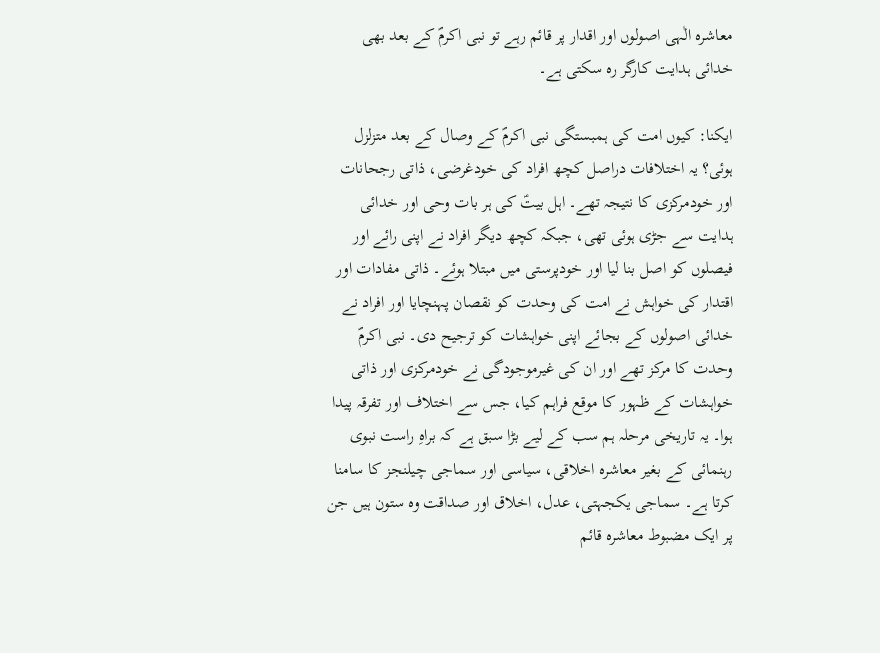معاشرہ الٰہی اصولوں اور اقدار پر قائم رہے تو نبی اکرمؐ کے بعد بھی خدائی ہدایت کارگر رہ سکتی ہے۔

ایکنا: کیوں امت کی ہمبستگی نبی اکرمؐ کے وصال کے بعد متزلزل ہوئی؟ یہ اختلافات دراصل کچھ افراد کی خودغرضی، ذاتی رجحانات اور خودمرکزی کا نتیجہ تھے۔ اہل بیتؑ کی ہر بات وحی اور خدائی ہدایت سے جڑی ہوئی تھی، جبکہ کچھ دیگر افراد نے اپنی رائے اور فیصلوں کو اصل بنا لیا اور خودپرستی میں مبتلا ہوئے۔ ذاتی مفادات اور اقتدار کی خواہش نے امت کی وحدت کو نقصان پہنچایا اور افراد نے خدائی اصولوں کے بجائے اپنی خواہشات کو ترجیح دی۔ نبی اکرمؐ وحدت کا مرکز تھے اور ان کی غیرموجودگی نے خودمرکزی اور ذاتی خواہشات کے ظہور کا موقع فراہم کیا، جس سے اختلاف اور تفرقہ پیدا ہوا۔ یہ تاریخی مرحلہ ہم سب کے لیے بڑا سبق ہے کہ براہِ راست نبوی رہنمائی کے بغیر معاشرہ اخلاقی، سیاسی اور سماجی چیلنجز کا سامنا کرتا ہے۔ سماجی یکجہتی، عدل، اخلاق اور صداقت وہ ستون ہیں جن پر ایک مضبوط معاشرہ قائم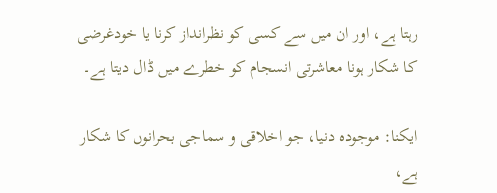رہتا ہے، اور ان میں سے کسی کو نظرانداز کرنا یا خودغرضی کا شکار ہونا معاشرتی انسجام کو خطرے میں ڈال دیتا ہے۔

ایکنا: موجودہ دنیا، جو اخلاقی و سماجی بحرانوں کا شکار ہے،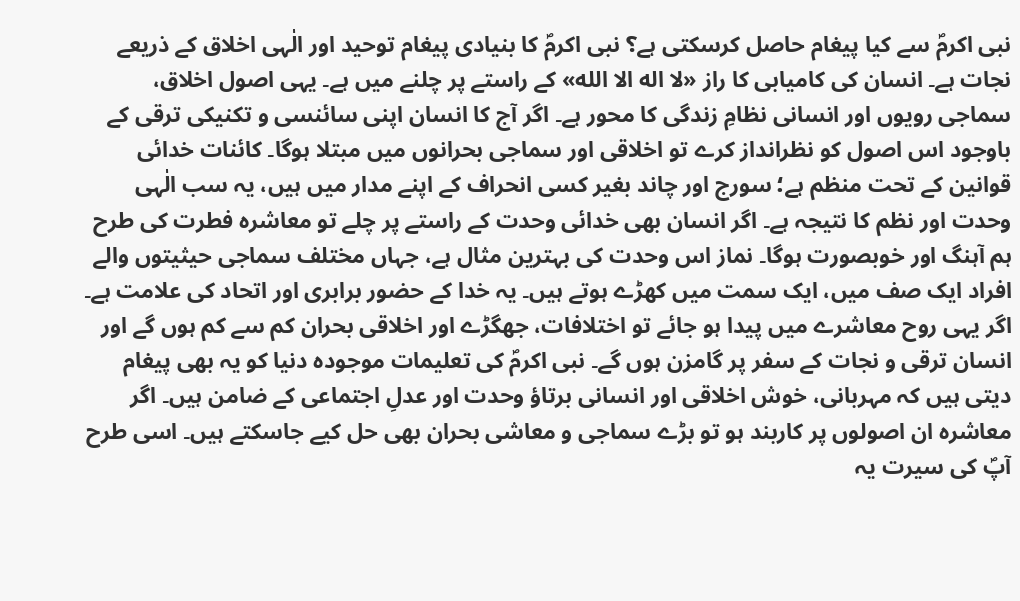نبی اکرمؐ سے کیا پیغام حاصل کرسکتی ہے؟ نبی اکرمؐ کا بنیادی پیغام توحید اور الٰہی اخلاق کے ذریعے نجات ہے۔ انسان کی کامیابی کا راز «لا اله الا الله» کے راستے پر چلنے میں ہے۔ یہی اصول اخلاق، سماجی رویوں اور انسانی نظامِ زندگی کا محور ہے۔ اگر آج کا انسان اپنی سائنسی و تکنیکی ترقی کے باوجود اس اصول کو نظرانداز کرے تو اخلاقی اور سماجی بحرانوں میں مبتلا ہوگا۔ کائنات خدائی قوانین کے تحت منظم ہے؛ سورج اور چاند بغیر کسی انحراف کے اپنے مدار میں ہیں، یہ سب الٰہی وحدت اور نظم کا نتیجہ ہے۔ اگر انسان بھی خدائی وحدت کے راستے پر چلے تو معاشرہ فطرت کی طرح ہم آہنگ اور خوبصورت ہوگا۔ نماز اس وحدت کی بہترین مثال ہے، جہاں مختلف سماجی حیثیتوں والے افراد ایک صف میں، ایک سمت میں کھڑے ہوتے ہیں۔ یہ خدا کے حضور برابری اور اتحاد کی علامت ہے۔ اگر یہی روح معاشرے میں پیدا ہو جائے تو اختلافات، جھگڑے اور اخلاقی بحران کم سے کم ہوں گے اور انسان ترقی و نجات کے سفر پر گامزن ہوں گے۔ نبی اکرمؐ کی تعلیمات موجودہ دنیا کو یہ بھی پیغام دیتی ہیں کہ مہربانی، خوش اخلاقی اور انسانی برتاؤ وحدت اور عدلِ اجتماعی کے ضامن ہیں۔ اگر معاشرہ ان اصولوں پر کاربند ہو تو بڑے سماجی و معاشی بحران بھی حل کیے جاسکتے ہیں۔ اسی طرح آپؐ کی سیرت یہ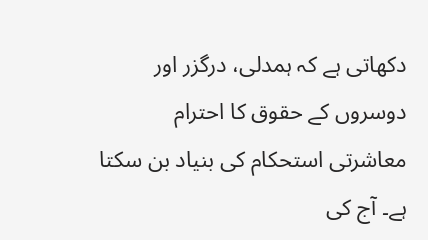دکھاتی ہے کہ ہمدلی، درگزر اور دوسروں کے حقوق کا احترام معاشرتی استحکام کی بنیاد بن سکتا ہے۔ آج کی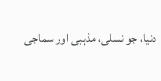دنیا، جو نسلی، مذہبی اور سماجی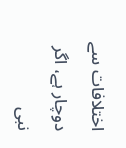اختلافات سے دوچار ہے، اگر نبی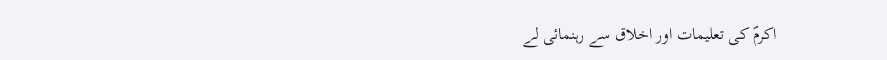اکرمؐ کی تعلیمات اور اخلاق سے رہنمائی لے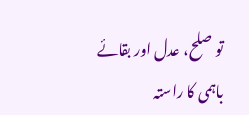تو صلح، عدل اور بقائے باہمی کا راستہ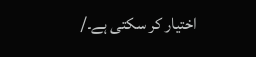اختیار کر سکتی ہے۔/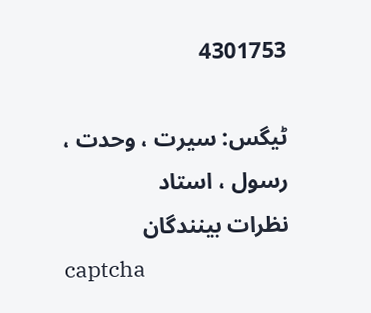4301753

ٹیگس: سیرت ، وحدت ، رسول ، استاد
نظرات بینندگان
captcha